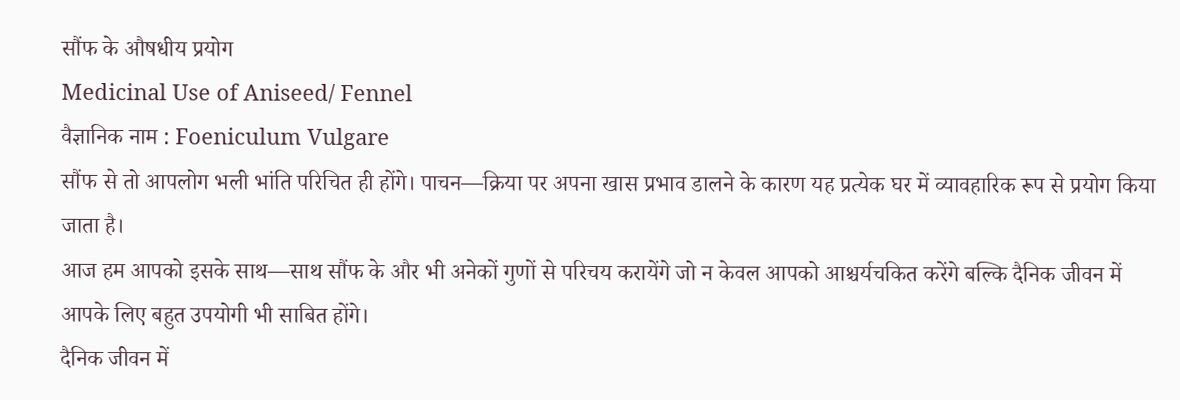सौंफ के औषधीय प्रयोग
Medicinal Use of Aniseed/ Fennel
वैज्ञानिक नाम : Foeniculum Vulgare
सौंफ से तो आपलोग भली भांति परिचित ही होंगे। पाचन—क्रिया पर अपना खास प्रभाव डालने के कारण यह प्रत्येक घर में व्यावहारिक रूप से प्रयोग किया जाता है।
आज हम आपको इसके साथ—साथ सौंफ के और भी अनेकों गुणों से परिचय करायेंगे जो न केवल आपको आश्चर्यचकित करेंगे बल्कि दैनिक जीवन में आपके लिए बहुत उपयोगी भी साबित होंगे।
दैनिक जीवन में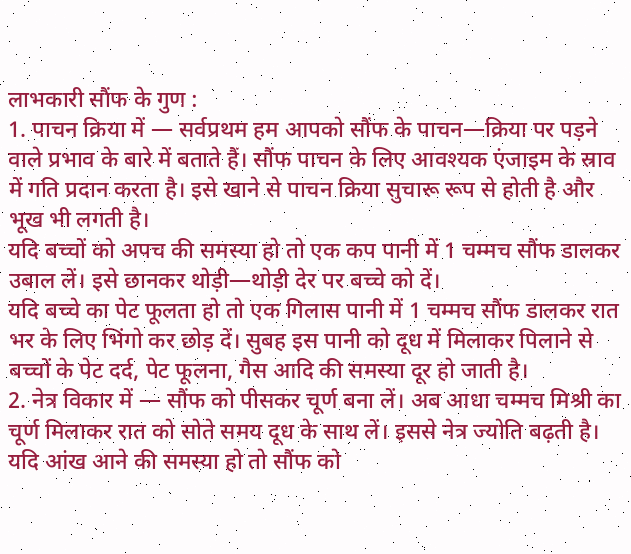लाभकारी सौंफ के गुण :
1. पाचन क्रिया में — सर्वप्रथम हम आपको सौंफ के पाचन—क्रिया पर पड़ने वाले प्रभाव के बारे में बताते हैं। सौंफ पाचन के लिए आवश्यक एंजाइम के स्राव में गति प्रदान करता है। इसे खाने से पाचन क्रिया सुचारू रूप से होती है और भूख भी लगती है।
यदि बच्चों को अपच की समस्या हो तो एक कप पानी में 1 चम्मच सौंफ डालकर उबाल लें। इसे छानकर थोड़ी—थोड़ी देर पर बच्चे को दें।
यदि बच्चे का पेट फूलता हो तो एक गिलास पानी में 1 चम्मच सौंफ डालकर रात भर के लिए भिंगो कर छोड़ दें। सुबह इस पानी को दूध में मिलाकर पिलाने से बच्चों के पेट दर्द, पेट फूलना, गैस आदि की समस्या दूर हो जाती है।
2. नेत्र विकार में — सौंफ को पीसकर चूर्ण बना लें। अब आधा चम्मच मिश्री का चूर्ण मिलाकर रात को सोते समय दूध के साथ लें। इससे नेत्र ज्योति बढ़ती है।
यदि आंख आने की समस्या हो तो सौंफ को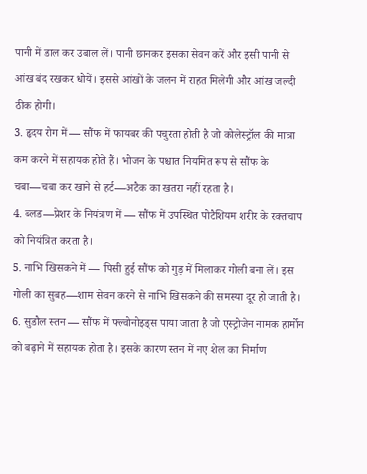पानी में डाल कर उबाल लें। पानी छानकर इसका सेवन करें और इसी पानी से आंख बंद रखकर धोयें। इससे आंखों के जलन में राहत मिलेगी और आंख जल्दी ठीक होगी।
3. हृदय रोग में — सौंफ में फायबर की पचुरता होती है जो कोलेस्ट्रॉल की मात्रा कम करने में सहायक होते हैं। भोजन के पश्चात नियमित रूप से सौंफ के चबा—चबा कर खाने से हर्ट—अटैक का खतरा नहीं रहता है।
4. ब्लड—प्रेशर के नियंत्रण में — सौंफ में उपस्थित पोटैशियम शरीर के रक्तचाप को नियंत्रित करता है।
5. नाभि खिसकने में — पिसी हुई सौंफ को गुड़ में मिलाकर गोली बना लें। इस गोली का सुबह—शाम सेवन करने से नाभि खिसकने की समस्या दूर हो जाती है।
6. सुडौल स्तन — सौंफ में फ्ल्वोनोइड्स पाया जाता है जो एस्ट्रोजेन नामक हार्मोन को बढ़ाने में सहायक होता है। इसके कारण स्तन में नए शेल का निर्माण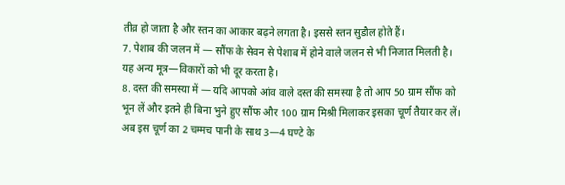तीव्र हो जाता है और स्तन का आकार बढ़ने लगता है। इससे स्तन सुडौल होते हैं।
7. पेशाब की जलन में — सौंफ के सेवन से पेशाब में होने वाले जलन से भी निजात मिलती है। यह अन्य मूत्र—विकारों को भी दूर करता है।
8. दस्त की समस्या में — यदि आपको आंव वाले दस्त की समस्या है तो आप 50 ग्राम सौंफ को भून लें और इतने ही बिना भुने हुए सौंफ और 100 ग्राम मिश्री मिलाकर इसका चूर्ण तैयार कर लें। अब इस चूर्ण का 2 चम्मच पानी के साथ 3—4 घण्टे के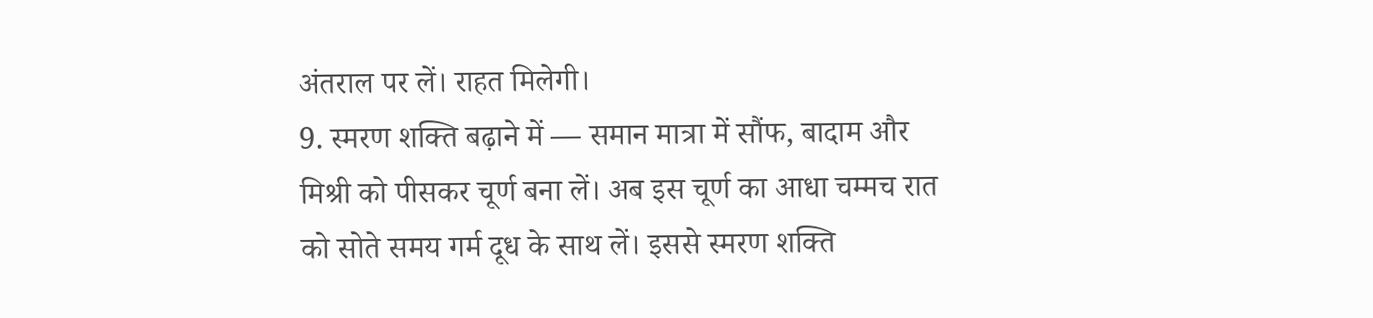अंतराल पर लें। राहत मिलेगी।
9. स्मरण शक्ति बढ़ाने में — समान मात्रा में सौंफ, बादाम और मिश्री को पीसकर चूर्ण बना लें। अब इस चूर्ण का आधा चम्मच रात को सोते समय गर्म दूध के साथ लें। इससे स्मरण शक्ति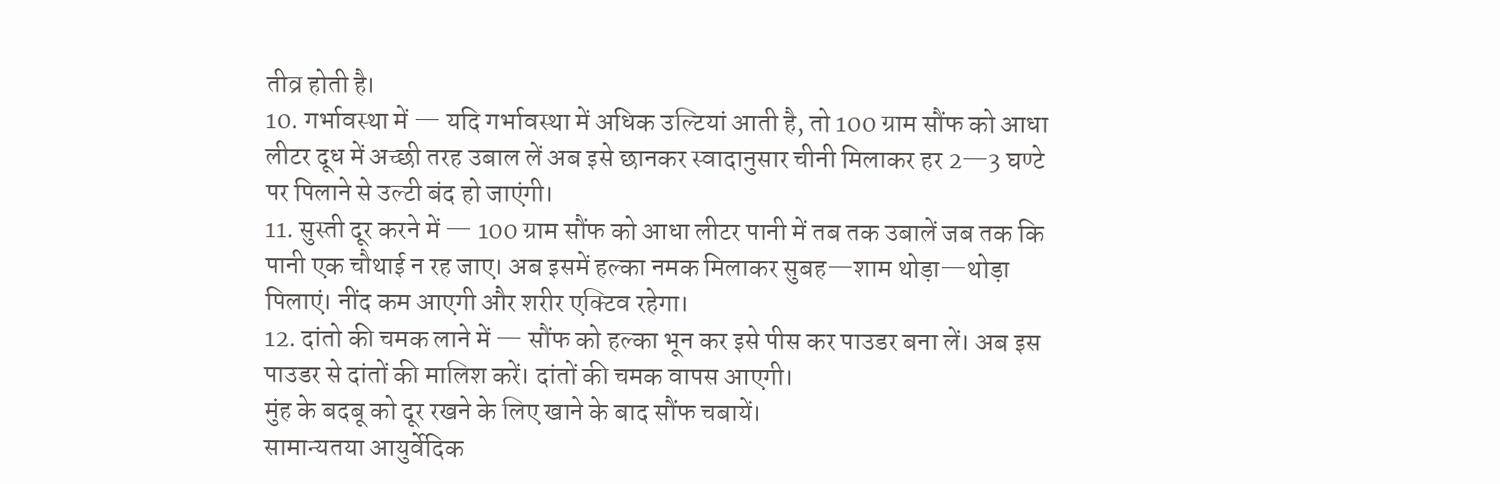तीव्र होती है।
10. गर्भावस्था में — यदि गर्भावस्था में अधिक उल्टियां आती है, तो 100 ग्राम सौंफ को आधा लीटर दूध में अच्छी तरह उबाल लें अब इसे छानकर स्वादानुसार चीनी मिलाकर हर 2—3 घण्टे पर पिलाने से उल्टी बंद हो जाएंगी।
11. सुस्ती दूर करने में — 100 ग्राम सौंफ को आधा लीटर पानी में तब तक उबालें जब तक कि पानी एक चौथाई न रह जाए। अब इसमें हल्का नमक मिलाकर सुबह—शाम थोड़ा—थोड़ा पिलाएं। नींद कम आएगी और शरीर एक्टिव रहेगा।
12. दांतो की चमक लाने में — सौंफ को हल्का भून कर इसे पीस कर पाउडर बना लें। अब इस पाउडर से दांतों की मालिश करें। दांतों की चमक वापस आएगी।
मुंह के बदबू को दूर रखने के लिए खाने के बाद सौंफ चबायें।
सामान्यतया आयुर्वेदिक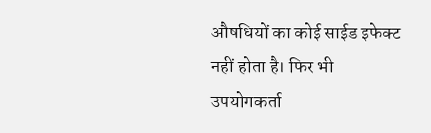औषधियों का कोई साईड इफेक्ट नहीं होता है। फिर भी उपयोगकर्ता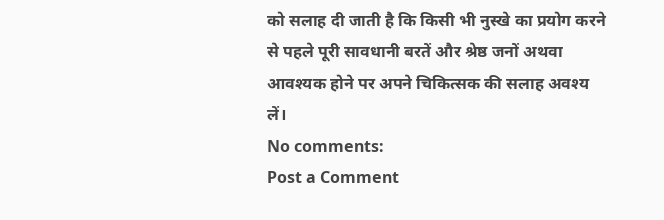को सलाह दी जाती है कि किसी भी नुस्खे का प्रयोग करने से पहले पूरी सावधानी बरतें और श्रेष्ठ जनों अथवा आवश्यक होने पर अपने चिकित्सक की सलाह अवश्य लें।
No comments:
Post a Comment